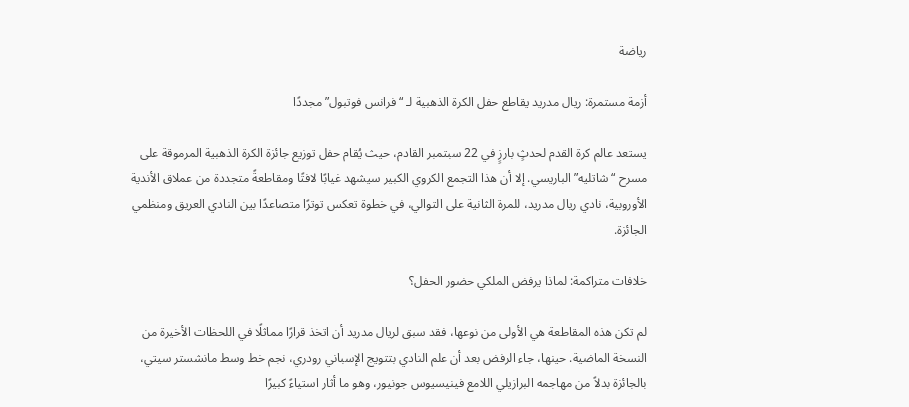رياضة

أزمة مستمرة: ريال مدريد يقاطع حفل الكرة الذهبية لـ “فرانس فوتبول” مجددًا

يستعد عالم كرة القدم لحدثٍ بارزٍ في 22 سبتمبر القادم، حيث يُقام حفل توزيع جائزة الكرة الذهبية المرموقة على مسرح “شاتليه” الباريسي. إلا أن هذا التجمع الكروي الكبير سيشهد غيابًا لافتًا ومقاطعةً متجددة من عملاق الأندية الأوروبية، نادي ريال مدريد، للمرة الثانية على التوالي، في خطوة تعكس توترًا متصاعدًا بين النادي العريق ومنظمي الجائزة.

خلافات متراكمة: لماذا يرفض الملكي حضور الحفل؟

لم تكن هذه المقاطعة هي الأولى من نوعها، فقد سبق لريال مدريد أن اتخذ قرارًا مماثلًا في اللحظات الأخيرة من النسخة الماضية. حينها، جاء الرفض بعد أن علم النادي بتتويج الإسباني رودري، نجم خط وسط مانشستر سيتي، بالجائزة بدلاً من مهاجمه البرازيلي اللامع فينيسيوس جونيور، وهو ما أثار استياءً كبيرًا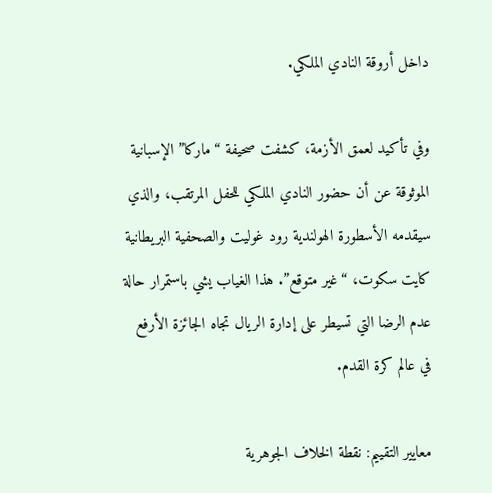داخل أروقة النادي الملكي.

وفي تأكيد لعمق الأزمة، كشفت صحيفة “ماركا” الإسبانية الموثوقة عن أن حضور النادي الملكي للحفل المرتقب، والذي سيقدمه الأسطورة الهولندية رود غوليت والصحفية البريطانية كايت سكوت، “غير متوقع”. هذا الغياب يشي باستمرار حالة عدم الرضا التي تسيطر على إدارة الريال تجاه الجائزة الأرفع في عالم كرة القدم.

معايير التقييم: نقطة الخلاف الجوهرية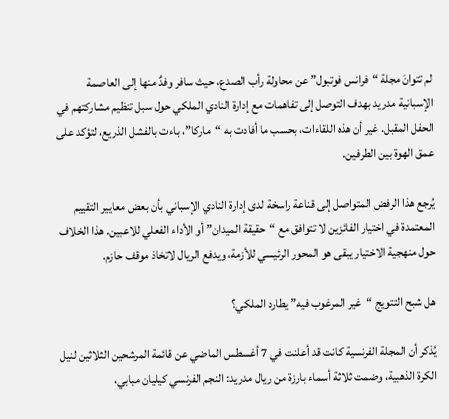لم تتوانَ مجلة “فرانس فوتبول” عن محاولة رأب الصدع، حيث سافر وفدٌ منها إلى العاصمة الإسبانية مدريد بهدف التوصل إلى تفاهمات مع إدارة النادي الملكي حول سبل تنظيم مشاركتهم في الحفل المقبل. غير أن هذه اللقاءات، بحسب ما أفادت به “ماركا”، باءت بالفشل الذريع، لتؤكد على عمق الهوة بين الطرفين.

يُرجع هذا الرفض المتواصل إلى قناعة راسخة لدى إدارة النادي الإسباني بأن بعض معايير التقييم المعتمدة في اختيار الفائزين لا تتوافق مع “حقيقة الميدان” أو الأداء الفعلي للاعبين. هذا الخلاف حول منهجية الاختيار يبقى هو المحور الرئيسي للأزمة، ويدفع الريال لاتخاذ موقف حازم.

هل شبح التتويج “غير المرغوب فيه” يطارد الملكي؟

يُذكر أن المجلة الفرنسية كانت قد أعلنت في 7 أغسطس الماضي عن قائمة المرشحين الثلاثين لنيل الكرة الذهبية، وضمت ثلاثة أسماء بارزة من ريال مدريد: النجم الفرنسي كيليان مبابي،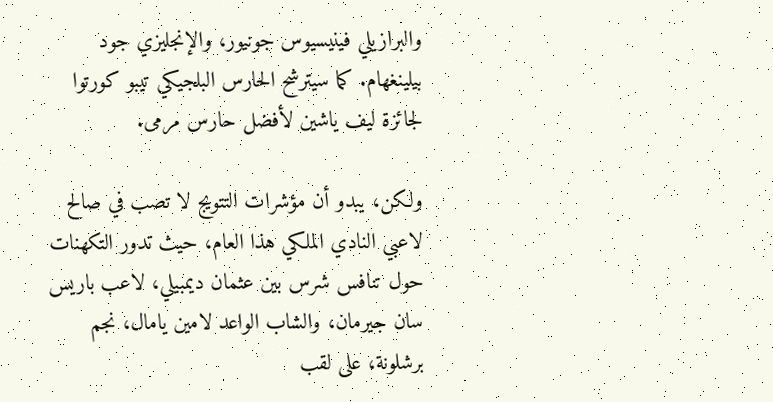والبرازيلي فينيسيوس جونيور، والإنجليزي جود بيلينغهام. كما سيترشح الحارس البلجيكي تيبو كورتوا لجائزة ليف ياشين لأفضل حارس مرمى.

ولكن، يبدو أن مؤشرات التتويج لا تصب في صالح لاعبي النادي الملكي هذا العام، حيث تدور التكهنات حول تنافس شرس بين عثمان ديمبيلي، لاعب باريس سان جيرمان، والشاب الواعد لامين يامال، نجم برشلونة، على لقب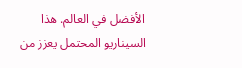الأفضل في العالم. هذا السيناريو المحتمل يعزز من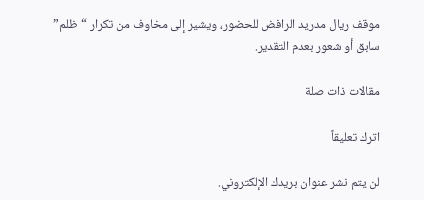موقف ريال مدريد الرافض للحضور، ويشير إلى مخاوف من تكرار “ظلم” سابق أو شعور بعدم التقدير.

مقالات ذات صلة

اترك تعليقاً

لن يتم نشر عنوان بريدك الإلكتروني.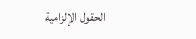الحقول الإلزامية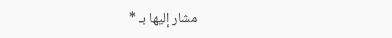مشار إليها بـ *